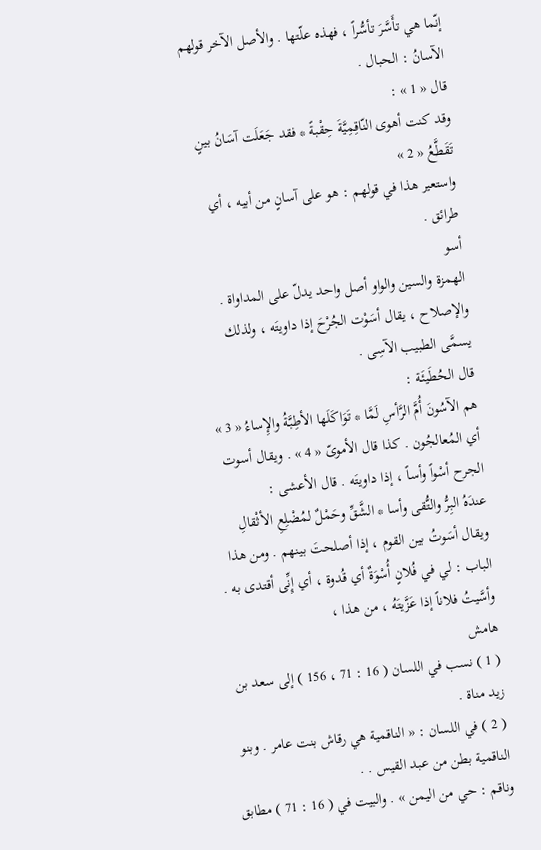إنّما هي تأَسَّرَ تأسُّراً ، فهذه علّتها . والأصل الآخر قولهم الآسانُ : الحبال .
قال « 1 » :
وقد كنت أهوى النّاقِمِيَّةَ حِقْبةً * فقد جَعَلَت آسَانُ بينٍ تَقَطَّعُ « 2 »
واستعير هذا في قولهم : هو على آسانٍ من أبيه ، أي طرائق .
أسو
الهمزة والسين والواو أصل واحد يدلّ على المداواة .
والإصلاح ، يقال أسَوْت الجُرْحَ إذا داويتَه ، ولذلك يسمَّى الطبيب الآسِى .
قال الحُطَيئَة :
هم الآسُونَ أُمَّ الرَّأسِ لَمَّا * تَوَاكَلَها الأطِبَّةُ والإِساءُ « 3 »
أي المُعالجُون . كذا قال الأموىّ « 4 » . ويقال أسوت الجرح أسْواً وأساً ، إذا داويتَه . قال الأعشى :
عندَهُ البِرُّ والتُّقى وأسا * الشَّقِّ وحَمْلٌ لمُضْلِعِ الأثْقالِ
ويقال أسَوتُ بين القوم ، إذا أصلحتَ بينهم . ومن هذا الباب : لي في فُلانٍ أُسْوَةٌ أي قُدوة ، أي إِنِّى أقتدى به . وأسَّيتُ فلاناً إذا عَزَّيتَهُ ، من هذا ،
هامش
( 1 ) نسب في اللسان ( 16 : 71 ، 156 ) إلى سعد بن زيد مناة .
( 2 ) في اللسان : « الناقمية هي رقاش بنت عامر . وبنو الناقمية بطن من عبد القيس . .
وناقم : حي من اليمن » . والبيت في ( 16 : 71 ) مطابق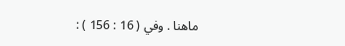ماهنا . وفي ( 16 : 156 ) :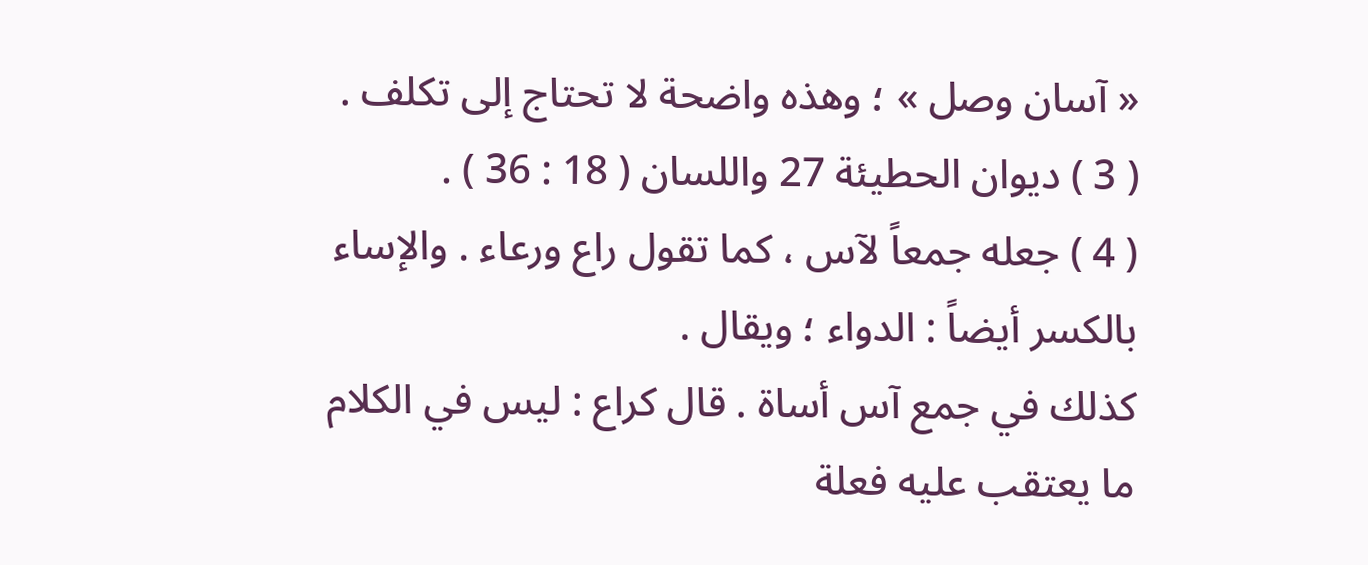« آسان وصل » ؛ وهذه واضحة لا تحتاج إلى تكلف .
( 3 ) ديوان الحطيئة 27 واللسان ( 18 : 36 ) .
( 4 ) جعله جمعاً لآس ، كما تقول راع ورعاء . والإساء بالكسر أيضاً : الدواء ؛ ويقال .
كذلك في جمع آس أساة . قال كراع : ليس في الكلام ما يعتقب عليه فعلة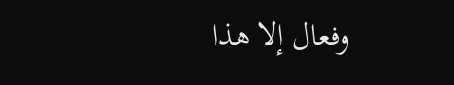وفعال إلا هذا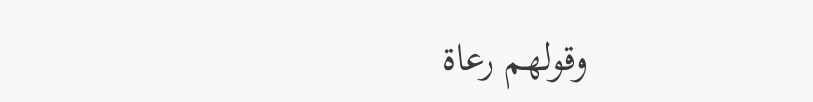وقولهم رعاة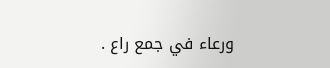ورعاء في جمع راع .